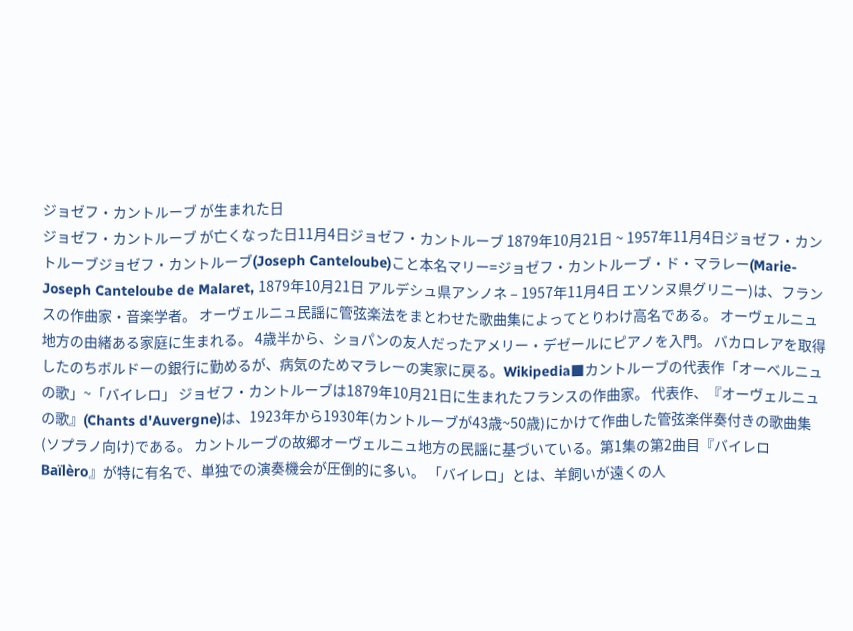ジョゼフ・カントルーブ が生まれた日
ジョゼフ・カントルーブ が亡くなった日11月4日ジョゼフ・カントルーブ 1879年10月21日 ~ 1957年11月4日ジョゼフ・カントルーブジョゼフ・カントルーブ(Joseph Canteloube)こと本名マリー=ジョゼフ・カントルーブ・ド・マラレー(Marie-Joseph Canteloube de Malaret, 1879年10月21日 アルデシュ県アンノネ – 1957年11月4日 エソンヌ県グリニー)は、フランスの作曲家・音楽学者。 オーヴェルニュ民謡に管弦楽法をまとわせた歌曲集によってとりわけ高名である。 オーヴェルニュ地方の由緒ある家庭に生まれる。 4歳半から、ショパンの友人だったアメリー・デゼールにピアノを入門。 バカロレアを取得したのちボルドーの銀行に勤めるが、病気のためマラレーの実家に戻る。Wikipedia■カントルーブの代表作「オーベルニュの歌」~「バイレロ」 ジョゼフ・カントルーブは1879年10月21日に生まれたフランスの作曲家。 代表作、『オーヴェルニュの歌』(Chants d'Auvergne)は、1923年から1930年(カントルーブが43歳~50歳)にかけて作曲した管弦楽伴奏付きの歌曲集(ソプラノ向け)である。 カントルーブの故郷オーヴェルニュ地方の民謡に基づいている。第1集の第2曲目『バイレロ Baïlèro』が特に有名で、単独での演奏機会が圧倒的に多い。 「バイレロ」とは、羊飼いが遠くの人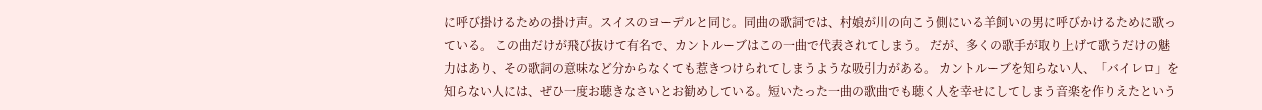に呼び掛けるための掛け声。スイスのヨーデルと同じ。同曲の歌詞では、村娘が川の向こう側にいる羊飼いの男に呼びかけるために歌っている。 この曲だけが飛び抜けて有名で、カントルーブはこの一曲で代表されてしまう。 だが、多くの歌手が取り上げて歌うだけの魅力はあり、その歌詞の意味など分からなくても惹きつけられてしまうような吸引力がある。 カントルーブを知らない人、「バイレロ」を知らない人には、ぜひ一度お聴きなさいとお勧めしている。短いたった一曲の歌曲でも聴く人を幸せにしてしまう音楽を作りえたという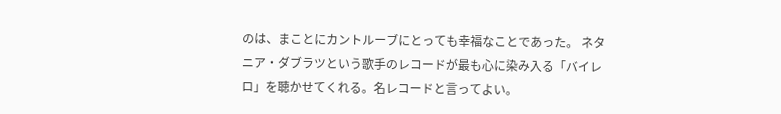のは、まことにカントルーブにとっても幸福なことであった。 ネタニア・ダブラツという歌手のレコードが最も心に染み入る「バイレロ」を聴かせてくれる。名レコードと言ってよい。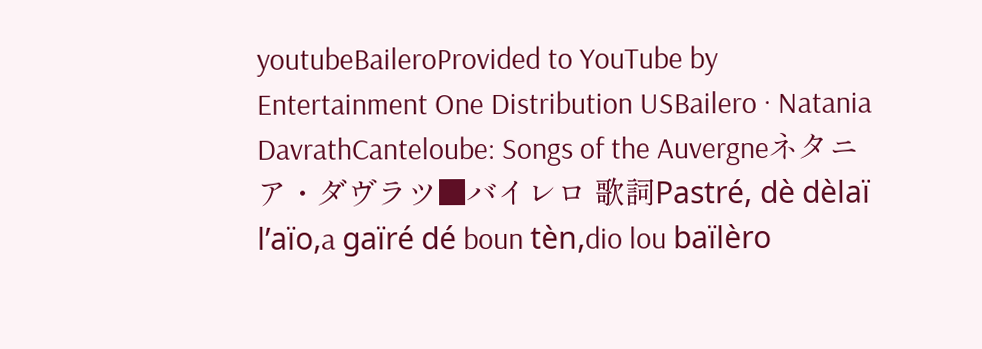youtubeBaileroProvided to YouTube by Entertainment One Distribution USBailero · Natania DavrathCanteloube: Songs of the Auvergneネタニア・ダヴラツ■バイレロ 歌詞Pastré, dè dèlaï l’aïo,a gaïré dé boun tèn,dio lou baïlèro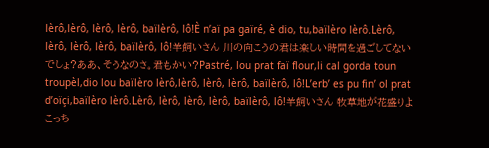lèrô,lèrô, lèrô, lèrô, baïlèrô, lô!È n’aï pa gaïré, è dio, tu,baïlèro lèrô.Lèrô, lèrô, lèrô, lèrô, baïlèrô, lô!羊飼いさん 川の向こうの君は楽しい時間を過ごしてないでしょ?ああ、そうなのさ。君もかい?Pastré, lou prat faï flour,li cal gorda toun troupèl,dio lou baïlèro lèrô,lèrô, lèrô, lèrô, baïlèrô, lô!L’erb’ es pu fin’ ol prat d’oïçi,baïlèro lèrô.Lèrô, lèrô, lèrô, lèrô, baïlèrô, lô!羊飼いさん 牧草地が花盛りよこっち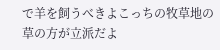で羊を飼うべきよこっちの牧草地の草の方が立派だよ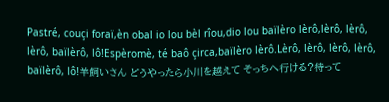Pastré, couçi foraï,èn obal io lou bèl rîou,dio lou baïlèro lèrô,lèrô, lèrô, lèrô, baïlèrô, lô!Espèromè, té baô çirca,baïlèro lèrô.Lèrô, lèrô, lèrô, lèrô, baïlèrô, lô!羊飼いさん どうやったら小川を越えて そっちへ行ける?待って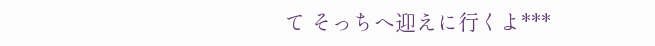て そっちへ迎えに行くよ***